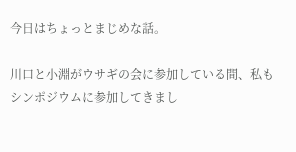今日はちょっとまじめな話。

川口と小淵がウサギの会に参加している間、私もシンポジウムに参加してきまし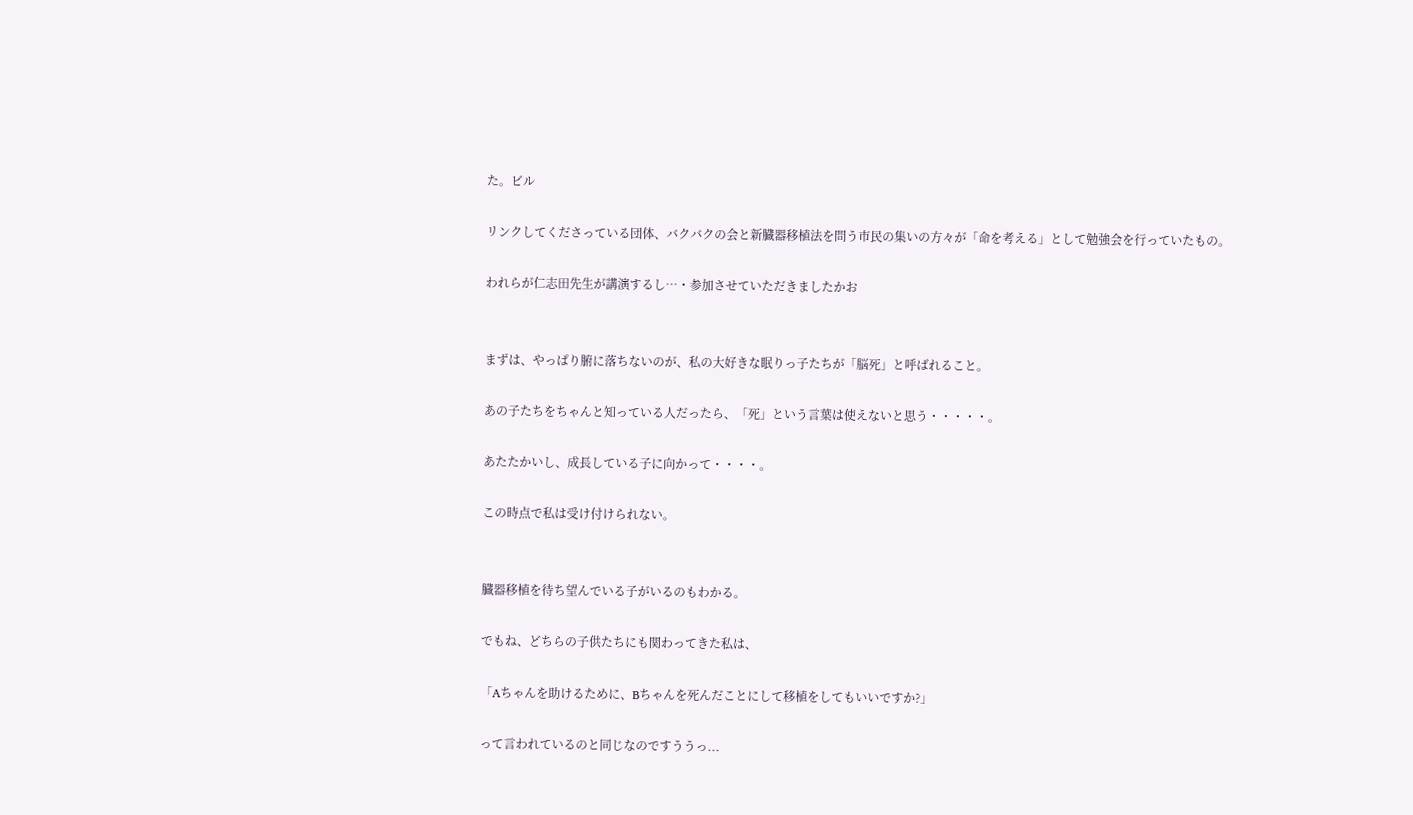た。ビル

リンクしてくださっている団体、バクバクの会と新臓器移植法を問う市民の集いの方々が「命を考える」として勉強会を行っていたもの。

われらが仁志田先生が講演するし…・参加させていただきましたかお


まずは、やっぱり腑に落ちないのが、私の大好きな眠りっ子たちが「脳死」と呼ばれること。

あの子たちをちゃんと知っている人だったら、「死」という言葉は使えないと思う・・・・・。

あたたかいし、成長している子に向かって・・・・。

この時点で私は受け付けられない。


臓器移植を待ち望んでいる子がいるのもわかる。

でもね、どちらの子供たちにも関わってきた私は、

「Aちゃんを助けるために、Bちゃんを死んだことにして移植をしてもいいですか?」

って言われているのと同じなのですううっ...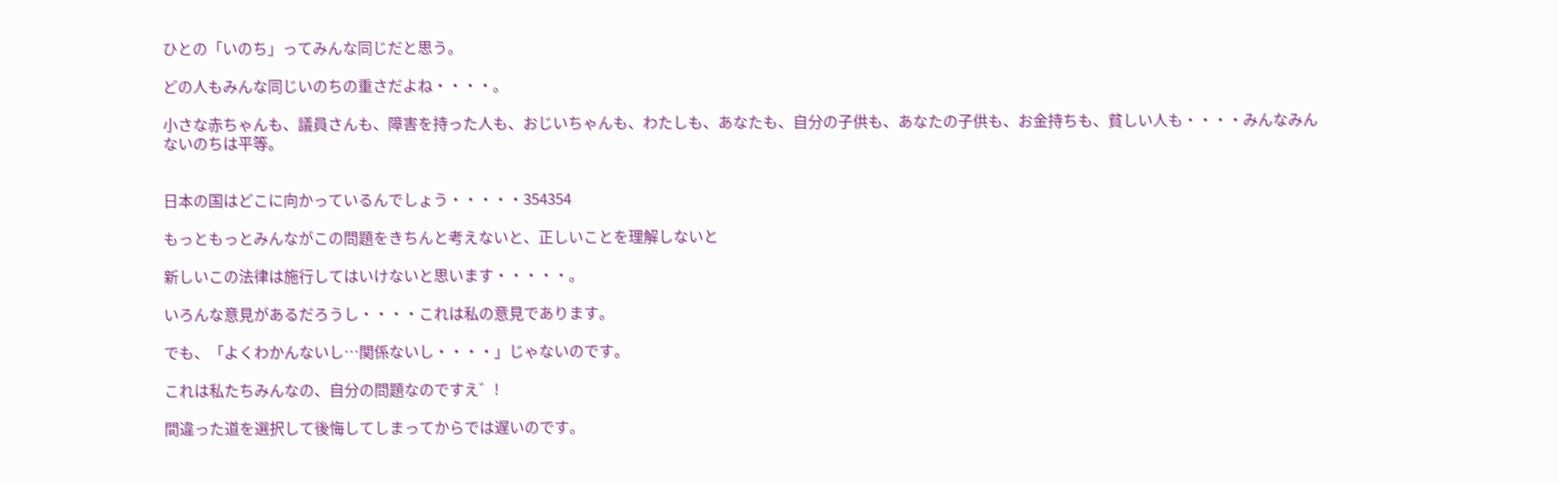ひとの「いのち」ってみんな同じだと思う。

どの人もみんな同じいのちの重さだよね・・・・。

小さな赤ちゃんも、議員さんも、障害を持った人も、おじいちゃんも、わたしも、あなたも、自分の子供も、あなたの子供も、お金持ちも、貧しい人も・・・・みんなみんないのちは平等。


日本の国はどこに向かっているんでしょう・・・・・354354

もっともっとみんながこの問題をきちんと考えないと、正しいことを理解しないと

新しいこの法律は施行してはいけないと思います・・・・・。

いろんな意見があるだろうし・・・・これは私の意見であります。

でも、「よくわかんないし…関係ないし・・・・」じゃないのです。

これは私たちみんなの、自分の問題なのですえ゛!

間違った道を選択して後悔してしまってからでは遅いのです。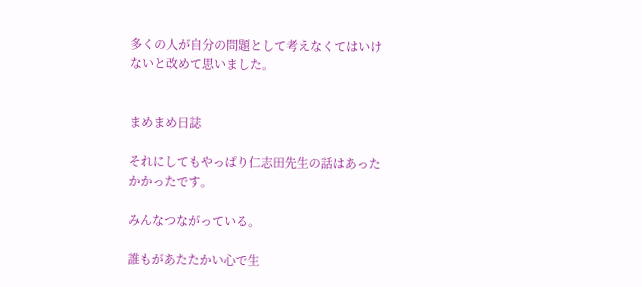多くの人が自分の問題として考えなくてはいけないと改めて思いました。


まめまめ日誌

それにしてもやっぱり仁志田先生の話はあったかかったです。

みんなつながっている。

誰もがあたたかい心で生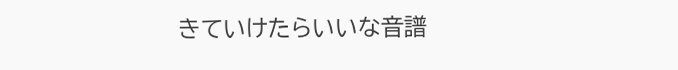きていけたらいいな音譜